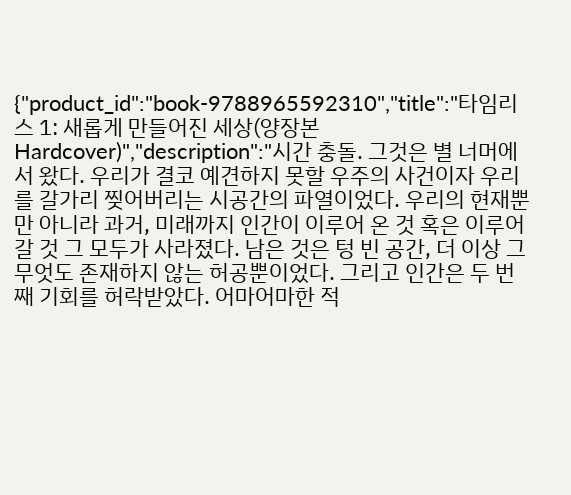{"product_id":"book-9788965592310","title":"타임리스 1: 새롭게 만들어진 세상(양장본 Hardcover)","description":"시간 충돌. 그것은 별 너머에서 왔다. 우리가 결코 예견하지 못할 우주의 사건이자 우리를 갈가리 찢어버리는 시공간의 파열이었다. 우리의 현재뿐만 아니라 과거, 미래까지 인간이 이루어 온 것 혹은 이루어 갈 것 그 모두가 사라졌다. 남은 것은 텅 빈 공간, 더 이상 그 무엇도 존재하지 않는 허공뿐이었다. 그리고 인간은 두 번째 기회를 허락받았다. 어마어마한 적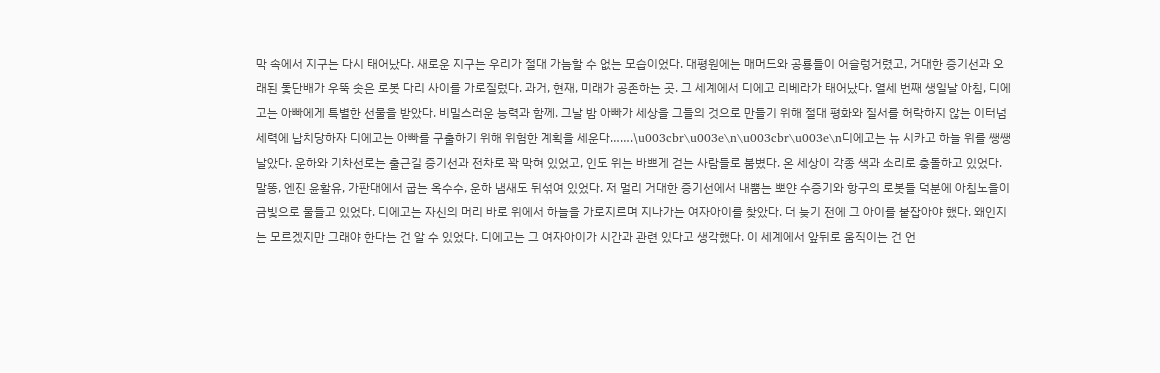막 속에서 지구는 다시 태어났다. 새로운 지구는 우리가 절대 가늠할 수 없는 모습이었다. 대평원에는 매머드와 공룡들이 어슬렁거렸고, 거대한 증기선과 오래된 돛단배가 우뚝 솟은 로봇 다리 사이를 가로질렀다. 과거, 현재, 미래가 공존하는 곳. 그 세계에서 디에고 리베라가 태어났다. 열세 번째 생일날 아침, 디에고는 아빠에게 특별한 선물을 받았다. 비밀스러운 능력과 함께. 그날 밤 아빠가 세상을 그들의 것으로 만들기 위해 절대 평화와 질서를 허락하지 않는 이터넘 세력에 납치당하자 디에고는 아빠를 구출하기 위해 위험한 계획을 세운다…….\u003cbr\u003e\n\u003cbr\u003e\n디에고는 뉴 시카고 하늘 위를 쌩쌩 날았다. 운하와 기차선로는 출근길 증기선과 전차로 꽉 막혀 있었고, 인도 위는 바쁘게 걷는 사람들로 붐볐다. 온 세상이 각종 색과 소리로 충돌하고 있었다. 말똥, 엔진 윤활유, 가판대에서 굽는 옥수수, 운하 냄새도 뒤섞여 있었다. 저 멀리 거대한 증기선에서 내뿜는 뽀얀 수증기와 항구의 로봇들 덕분에 아침노을이 금빛으로 물들고 있었다. 디에고는 자신의 머리 바로 위에서 하늘을 가로지르며 지나가는 여자아이를 찾았다. 더 늦기 전에 그 아이를 붙잡아야 했다. 왜인지는 모르겠지만 그래야 한다는 건 알 수 있었다. 디에고는 그 여자아이가 시간과 관련 있다고 생각했다. 이 세계에서 앞뒤로 움직이는 건 언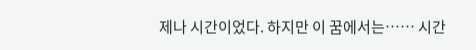제나 시간이었다. 하지만 이 꿈에서는…… 시간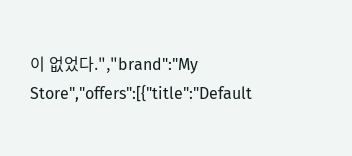이 없었다.","brand":"My Store","offers":[{"title":"Default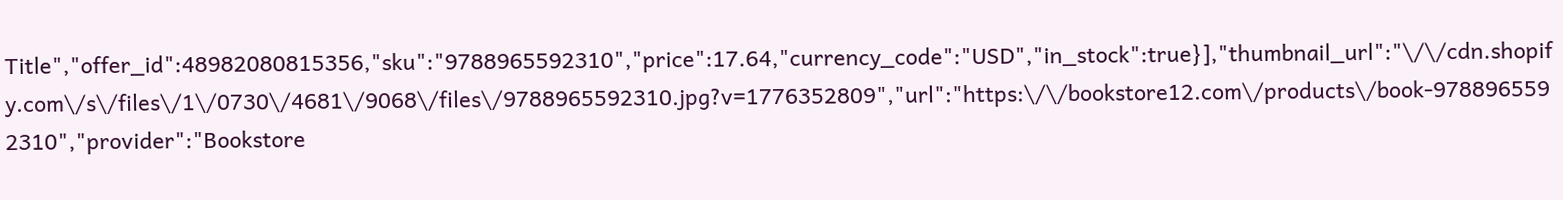Title","offer_id":48982080815356,"sku":"9788965592310","price":17.64,"currency_code":"USD","in_stock":true}],"thumbnail_url":"\/\/cdn.shopify.com\/s\/files\/1\/0730\/4681\/9068\/files\/9788965592310.jpg?v=1776352809","url":"https:\/\/bookstore12.com\/products\/book-9788965592310","provider":"Bookstore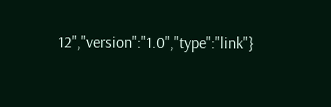12","version":"1.0","type":"link"}